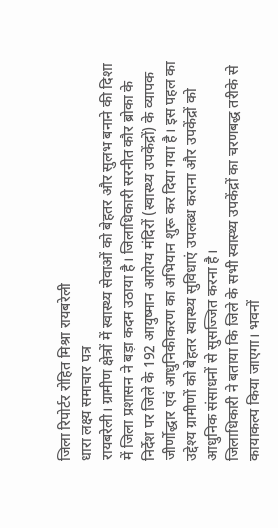जिला रिपोर्टर रोहित मिश्रा रायबरेली
धारा लक्ष्य समाचार पत्र
रायबरेली। ग्रामीण क्षेत्रों में स्वास्थ्य सेवाओं को बेहतर और सुलभ बनाने की दिशा में जिला प्रशासन ने बड़ा कदम उठाया है। जिलाधिकारी सरनीत कौर ब्रोका के निर्देश पर जिले के 192 आयुष्मान आरोग्य मंदिरों (स्वास्थ्य उपकेंद्रों) के व्यापक जीर्णोद्धार एवं आधुनिकीकरण का अभियान शुरू कर दिया गया है। इस पहल का उद्देश्य ग्रामीणों को बेहतर स्वास्थ्य सुविधाएं उपलब्ध कराना और उपकेंद्रों को आधुनिक संसाधनों से सुसज्जित करना है।
जिलाधिकारी ने बताया कि जिले के सभी स्वास्थ्य उपकेंद्रों का चरणबद्ध तरीके से कायाकल्प किया जाएगा। भवनों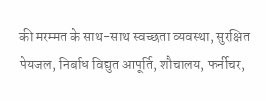की मरम्मत के साथ-साथ स्वच्छता व्यवस्था, सुरक्षित पेयजल, निर्बाध विद्युत आपूर्ति, शौचालय, फर्नीचर,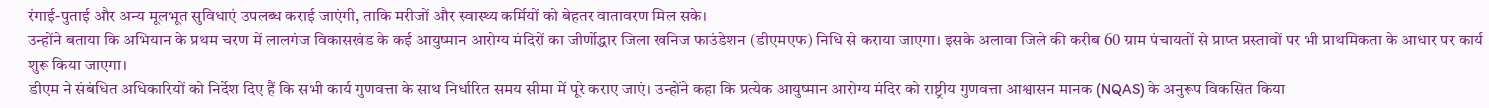रंगाई-पुताई और अन्य मूलभूत सुविधाएं उपलब्ध कराई जाएंगी, ताकि मरीजों और स्वास्थ्य कर्मियों को बेहतर वातावरण मिल सके।
उन्होंने बताया कि अभियान के प्रथम चरण में लालगंज विकासखंड के कई आयुष्मान आरोग्य मंदिरों का जीर्णोद्धार जिला खनिज फाउंडेशन (डीएमएफ) निधि से कराया जाएगा। इसके अलावा जिले की करीब 60 ग्राम पंचायतों से प्राप्त प्रस्तावों पर भी प्राथमिकता के आधार पर कार्य शुरू किया जाएगा।
डीएम ने संबंधित अधिकारियों को निर्देश दिए हैं कि सभी कार्य गुणवत्ता के साथ निर्धारित समय सीमा में पूरे कराए जाएं। उन्होंने कहा कि प्रत्येक आयुष्मान आरोग्य मंदिर को राष्ट्रीय गुणवत्ता आश्वासन मानक (NQAS) के अनुरूप विकसित किया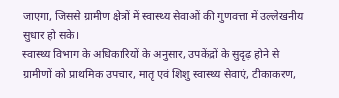जाएगा, जिससे ग्रामीण क्षेत्रों में स्वास्थ्य सेवाओं की गुणवत्ता में उल्लेखनीय सुधार हो सके।
स्वास्थ्य विभाग के अधिकारियों के अनुसार, उपकेंद्रों के सुदृढ़ होने से ग्रामीणों को प्राथमिक उपचार, मातृ एवं शिशु स्वास्थ्य सेवाएं, टीकाकरण,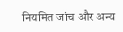नियमित जांच और अन्य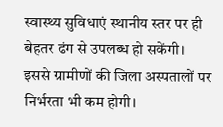स्वास्थ्य सुविधाएं स्थानीय स्तर पर ही बेहतर ढंग से उपलब्ध हो सकेंगी। इससे ग्रामीणों की जिला अस्पतालों पर निर्भरता भी कम होगी।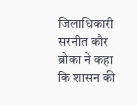जिलाधिकारी सरनीत कौर ब्रोका ने कहा कि शासन की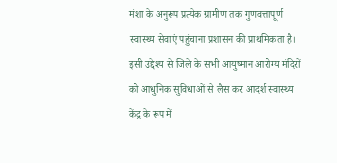मंशा के अनुरूप प्रत्येक ग्रामीण तक गुणवत्तापूर्ण स्वास्थ्य सेवाएं पहुंचाना प्रशासन की प्राथमिकता है। इसी उद्देश्य से जिले के सभी आयुष्मान आरोग्य मंदिरों को आधुनिक सुविधाओं से लैस कर आदर्श स्वास्थ्य केंद्र के रूप में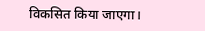विकसित किया जाएगा।